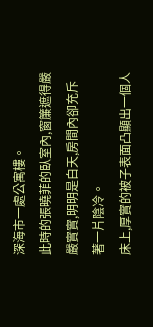深海市一處公寓樓。
此時的張曉菲的臥室內,窗簾遮得嚴嚴實實,明明是白天,房間內卻充斥著一片陰冷。
床上,厚實的被子表面凸顯出一個人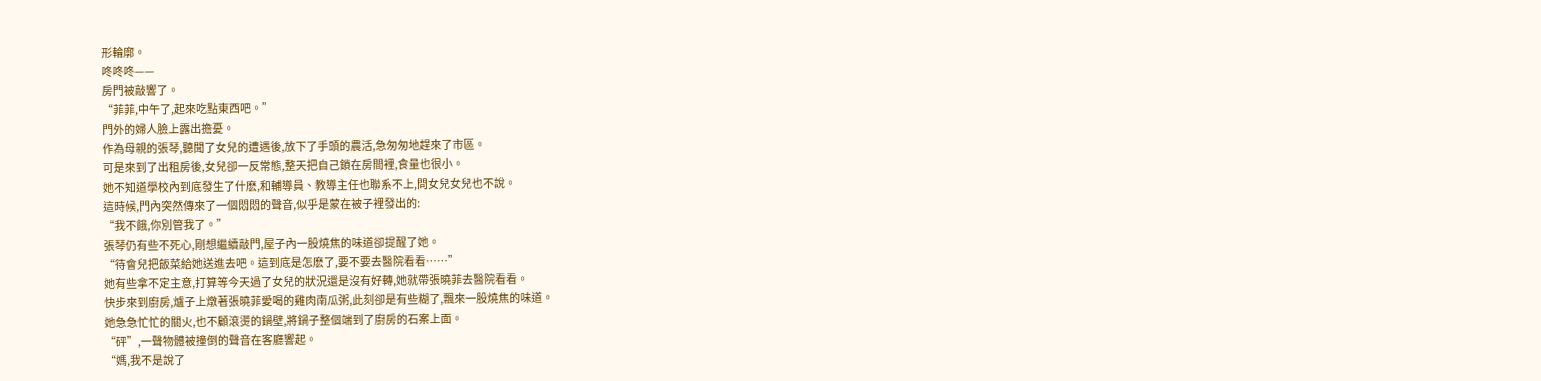形輪廓。
咚咚咚——
房門被敲響了。
“菲菲,中午了,起來吃點東西吧。”
門外的婦人臉上露出擔憂。
作為母親的張琴,聽聞了女兒的遭遇後,放下了手頭的農活,急匆匆地趕來了市區。
可是來到了出租房後,女兒卻一反常態,整天把自己鎖在房間裡,食量也很小。
她不知道學校內到底發生了什麽,和輔導員、教導主任也聯系不上,問女兒女兒也不說。
這時候,門內突然傳來了一個悶悶的聲音,似乎是蒙在被子裡發出的:
“我不餓,你別管我了。”
張琴仍有些不死心,剛想繼續敲門,屋子內一股燒焦的味道卻提醒了她。
“待會兒把飯菜給她送進去吧。這到底是怎麽了,要不要去醫院看看……”
她有些拿不定主意,打算等今天過了女兒的狀況還是沒有好轉,她就帶張曉菲去醫院看看。
快步來到廚房,爐子上燉著張曉菲愛喝的雞肉南瓜粥,此刻卻是有些糊了,飄來一股燒焦的味道。
她急急忙忙的關火,也不顧滾燙的鍋壁,將鍋子整個端到了廚房的石案上面。
“砰”,一聲物體被撞倒的聲音在客廳響起。
“媽,我不是說了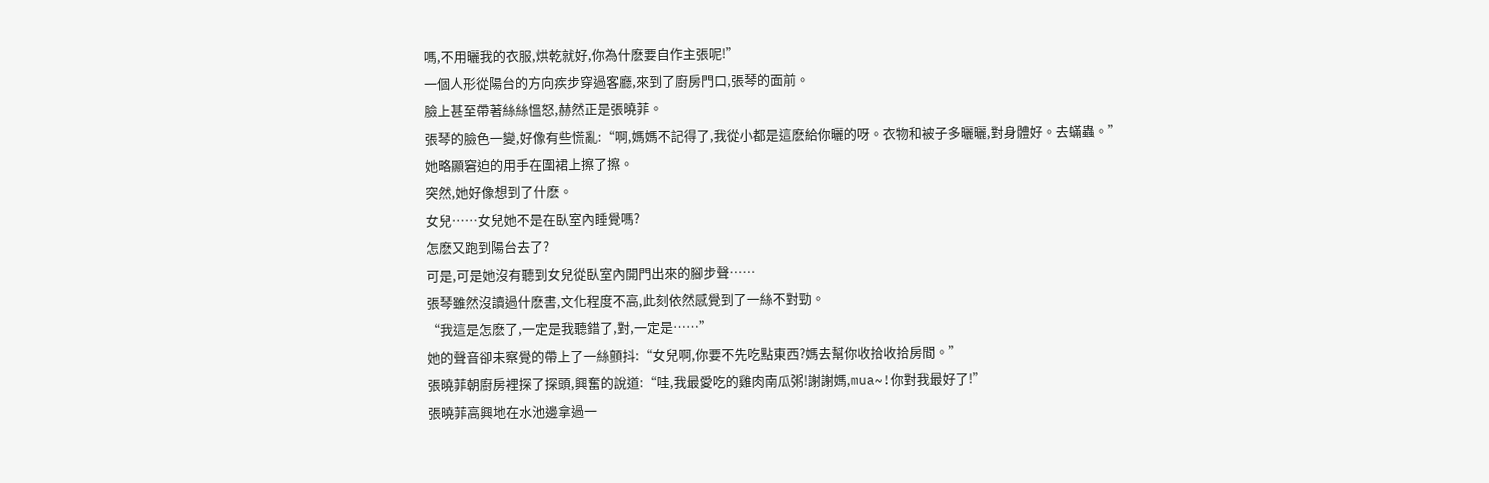嗎,不用曬我的衣服,烘乾就好,你為什麽要自作主張呢!”
一個人形從陽台的方向疾步穿過客廳,來到了廚房門口,張琴的面前。
臉上甚至帶著絲絲慍怒,赫然正是張曉菲。
張琴的臉色一變,好像有些慌亂:“啊,媽媽不記得了,我從小都是這麽給你曬的呀。衣物和被子多曬曬,對身體好。去蟎蟲。”
她略顯窘迫的用手在圍裙上擦了擦。
突然,她好像想到了什麽。
女兒……女兒她不是在臥室內睡覺嗎?
怎麽又跑到陽台去了?
可是,可是她沒有聽到女兒從臥室內開門出來的腳步聲……
張琴雖然沒讀過什麽書,文化程度不高,此刻依然感覺到了一絲不對勁。
“我這是怎麽了,一定是我聽錯了,對,一定是……”
她的聲音卻未察覺的帶上了一絲顫抖:“女兒啊,你要不先吃點東西?媽去幫你收拾收拾房間。”
張曉菲朝廚房裡探了探頭,興奮的說道:“哇,我最愛吃的雞肉南瓜粥!謝謝媽,mua~!你對我最好了!”
張曉菲高興地在水池邊拿過一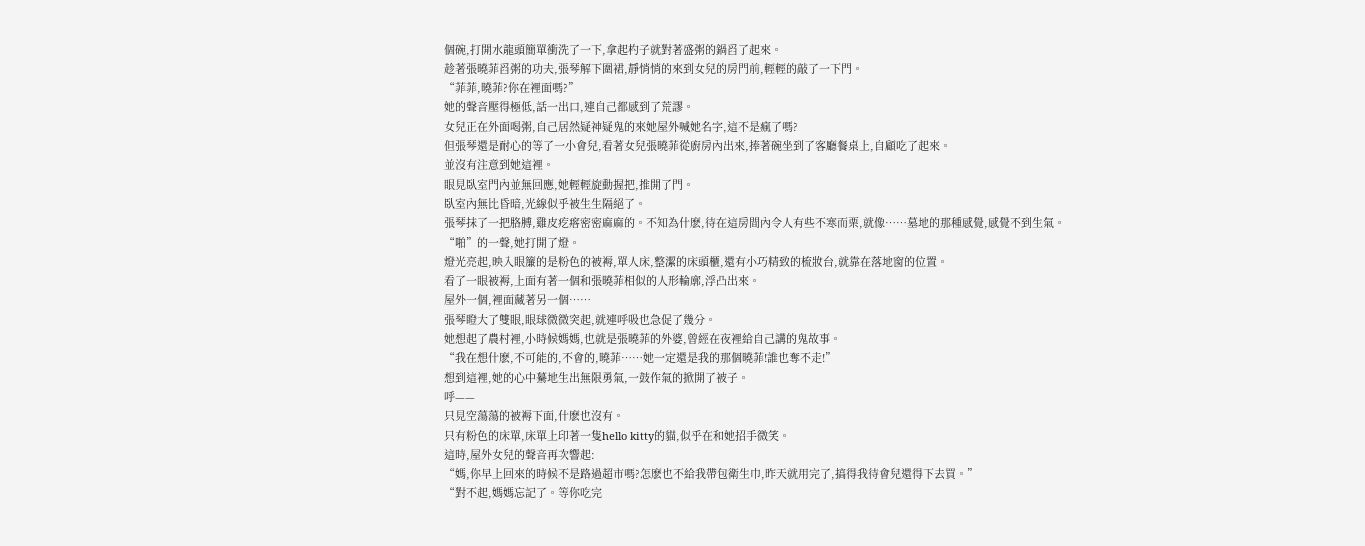個碗,打開水龍頭簡單衝洗了一下,拿起杓子就對著盛粥的鍋舀了起來。
趁著張曉菲舀粥的功夫,張琴解下圍裙,靜悄悄的來到女兒的房門前,輕輕的敲了一下門。
“菲菲,曉菲?你在裡面嗎?”
她的聲音壓得極低,話一出口,連自己都感到了荒謬。
女兒正在外面喝粥,自己居然疑神疑鬼的來她屋外喊她名字,這不是瘋了嗎?
但張琴還是耐心的等了一小會兒,看著女兒張曉菲從廚房內出來,捧著碗坐到了客廳餐桌上,自顧吃了起來。
並沒有注意到她這裡。
眼見臥室門內並無回應,她輕輕旋動握把,推開了門。
臥室內無比昏暗,光線似乎被生生隔絕了。
張琴抹了一把胳膊,雞皮疙瘩密密麻麻的。不知為什麽,待在這房間內令人有些不寒而栗,就像……墓地的那種感覺,感覺不到生氣。
“啪”的一聲,她打開了燈。
燈光亮起,映入眼簾的是粉色的被褥,單人床,整潔的床頭櫃,還有小巧精致的梳妝台,就靠在落地窗的位置。
看了一眼被褥,上面有著一個和張曉菲相似的人形輪廓,浮凸出來。
屋外一個,裡面藏著另一個……
張琴瞪大了雙眼,眼球微微突起,就連呼吸也急促了幾分。
她想起了農村裡,小時候媽媽,也就是張曉菲的外婆,曾經在夜裡給自己講的鬼故事。
“我在想什麽,不可能的,不會的,曉菲……她一定還是我的那個曉菲!誰也奪不走!”
想到這裡,她的心中驀地生出無限勇氣,一鼓作氣的掀開了被子。
呼——
只見空蕩蕩的被褥下面,什麽也沒有。
只有粉色的床單,床單上印著一隻hello kitty的貓,似乎在和她招手微笑。
這時,屋外女兒的聲音再次響起:
“媽,你早上回來的時候不是路過超市嗎?怎麽也不給我帶包衛生巾,昨天就用完了,搞得我待會兒還得下去買。”
“對不起,媽媽忘記了。等你吃完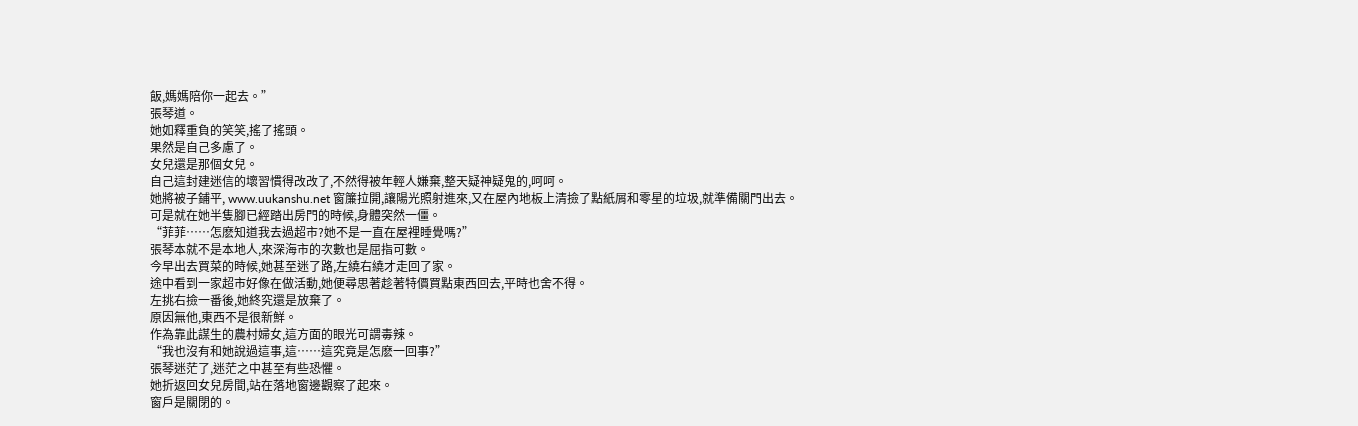飯,媽媽陪你一起去。”
張琴道。
她如釋重負的笑笑,搖了搖頭。
果然是自己多慮了。
女兒還是那個女兒。
自己這封建迷信的壞習慣得改改了,不然得被年輕人嫌棄,整天疑神疑鬼的,呵呵。
她將被子鋪平, www.uukanshu.net 窗簾拉開,讓陽光照射進來,又在屋內地板上清撿了點紙屑和零星的垃圾,就準備關門出去。
可是就在她半隻腳已經踏出房門的時候,身體突然一僵。
“菲菲……怎麽知道我去過超市?她不是一直在屋裡睡覺嗎?”
張琴本就不是本地人,來深海市的次數也是屈指可數。
今早出去買菜的時候,她甚至迷了路,左繞右繞才走回了家。
途中看到一家超市好像在做活動,她便尋思著趁著特價買點東西回去,平時也舍不得。
左挑右撿一番後,她終究還是放棄了。
原因無他,東西不是很新鮮。
作為靠此謀生的農村婦女,這方面的眼光可謂毒辣。
“我也沒有和她說過這事,這……這究竟是怎麽一回事?”
張琴迷茫了,迷茫之中甚至有些恐懼。
她折返回女兒房間,站在落地窗邊觀察了起來。
窗戶是關閉的。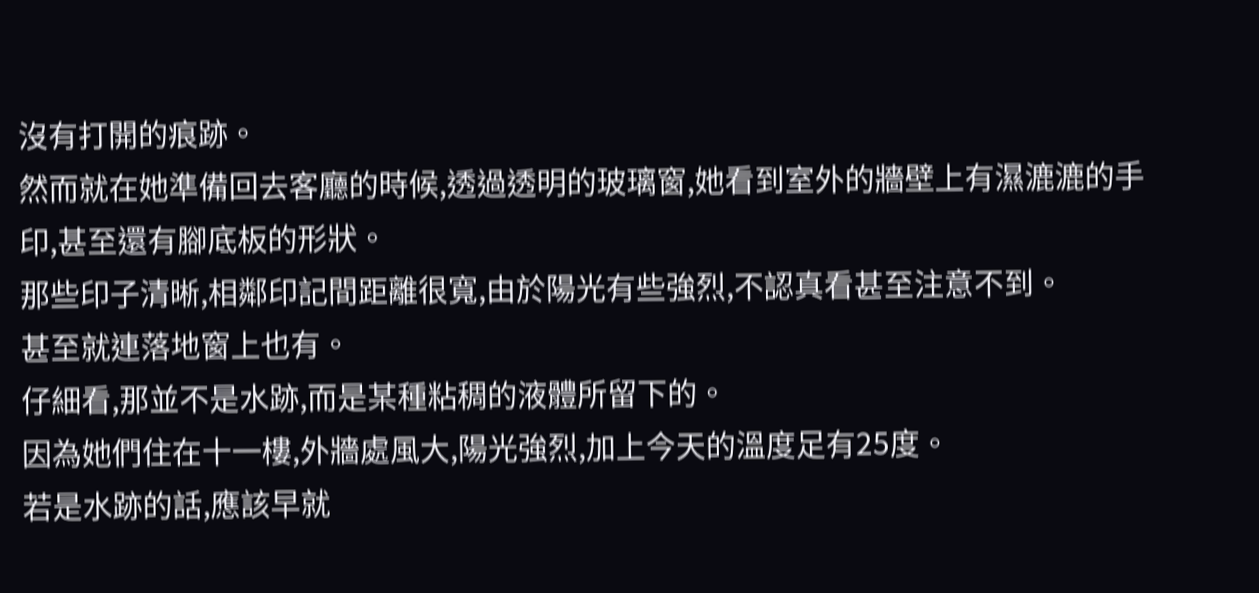沒有打開的痕跡。
然而就在她準備回去客廳的時候,透過透明的玻璃窗,她看到室外的牆壁上有濕漉漉的手印,甚至還有腳底板的形狀。
那些印子清晰,相鄰印記間距離很寬,由於陽光有些強烈,不認真看甚至注意不到。
甚至就連落地窗上也有。
仔細看,那並不是水跡,而是某種粘稠的液體所留下的。
因為她們住在十一樓,外牆處風大,陽光強烈,加上今天的溫度足有25度。
若是水跡的話,應該早就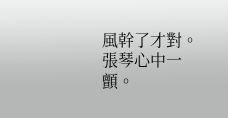風幹了才對。
張琴心中一顫。